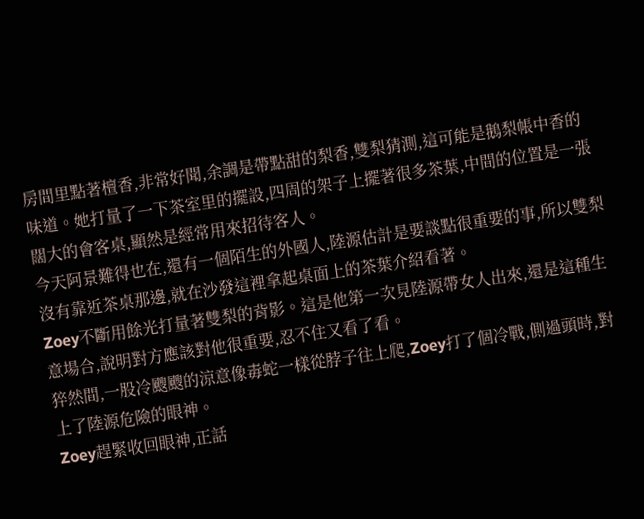房間里點著檀香,非常好聞,余調是帶點甜的梨香,雙梨猜測,這可能是鵝梨帳中香的味道。她打量了一下茶室里的擺設,四周的架子上擺著很多茶葉,中間的位置是一張闊大的會客桌,顯然是經常用來招待客人。
今天阿景難得也在,還有一個陌生的外國人,陸源估計是要談點很重要的事,所以雙梨沒有靠近茶桌那邊,就在沙發這裡拿起桌面上的茶葉介紹看著。
Zoey不斷用餘光打量著雙梨的背影。這是他第一次見陸源帶女人出來,還是這種生意場合,說明對方應該對他很重要,忍不住又看了看。
猝然間,一股冷颼颼的涼意像毒蛇一樣從脖子往上爬,Zoey打了個冷戰,側過頭時,對上了陸源危險的眼神。
Zoey趕緊收回眼神,正話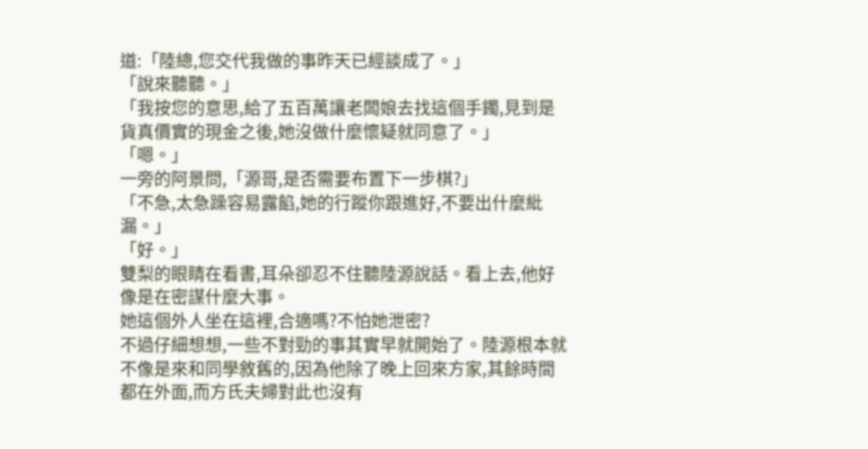道:「陸總,您交代我做的事昨天已經談成了。」
「說來聽聽。」
「我按您的意思,給了五百萬讓老闆娘去找這個手鐲,見到是貨真價實的現金之後,她沒做什麼懷疑就同意了。」
「嗯。」
一旁的阿景問,「源哥,是否需要布置下一步棋?」
「不急,太急躁容易露餡,她的行蹤你跟進好,不要出什麼紕漏。」
「好。」
雙梨的眼睛在看書,耳朵卻忍不住聽陸源說話。看上去,他好像是在密謀什麼大事。
她這個外人坐在這裡,合適嗎?不怕她泄密?
不過仔細想想,一些不對勁的事其實早就開始了。陸源根本就不像是來和同學敘舊的,因為他除了晚上回來方家,其餘時間都在外面,而方氏夫婦對此也沒有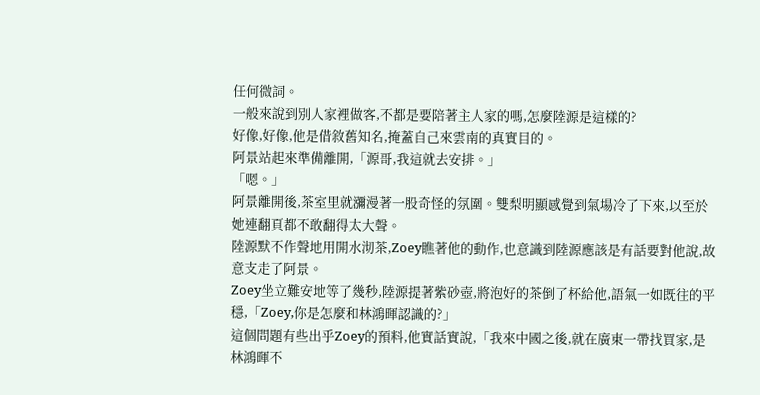任何微詞。
一般來說到別人家裡做客,不都是要陪著主人家的嗎,怎麼陸源是這樣的?
好像,好像,他是借敘舊知名,掩蓋自己來雲南的真實目的。
阿景站起來準備離開,「源哥,我這就去安排。」
「嗯。」
阿景離開後,茶室里就瀰漫著一股奇怪的氛圍。雙梨明顯感覺到氣場冷了下來,以至於她連翻頁都不敢翻得太大聲。
陸源默不作聲地用開水沏茶,Zoey瞧著他的動作,也意識到陸源應該是有話要對他說,故意支走了阿景。
Zoey坐立難安地等了幾秒,陸源提著紫砂壺,將泡好的茶倒了杯給他,語氣一如既往的平穩,「Zoey,你是怎麼和林鴻暉認識的?」
這個問題有些出乎Zoey的預料,他實話實說,「我來中國之後,就在廣東一帶找買家,是林鴻暉不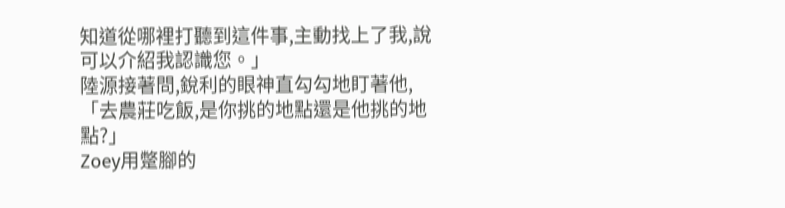知道從哪裡打聽到這件事,主動找上了我,說可以介紹我認識您。」
陸源接著問,銳利的眼神直勾勾地盯著他,「去農莊吃飯,是你挑的地點還是他挑的地點?」
Zoey用蹩腳的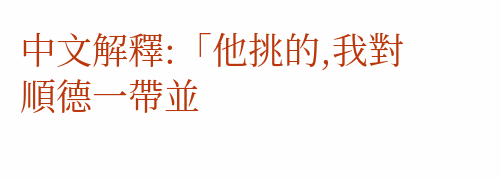中文解釋:「他挑的,我對順德一帶並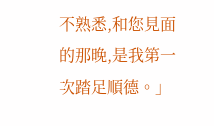不熟悉,和您見面的那晚,是我第一次踏足順德。」